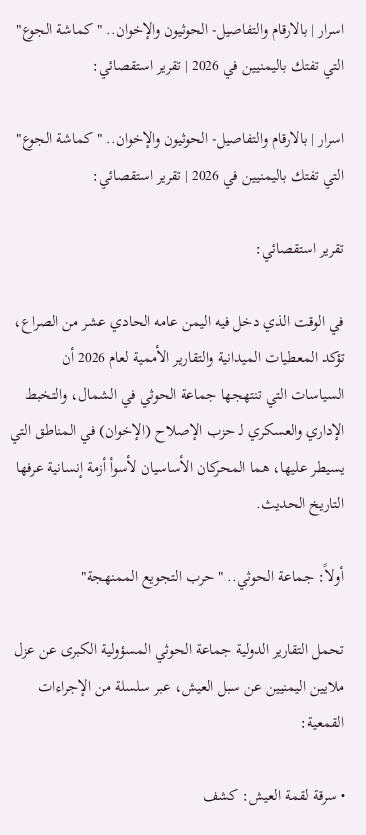اسرار | بالارقام والتفاصيل- الحوثيون والإخوان.. "كماشة الجوع" التي تفتك باليمنيين في 2026 | تقرير استقصائي:

اسرار | بالارقام والتفاصيل- الحوثيون والإخوان.. "كماشة الجوع" التي تفتك باليمنيين في 2026 | تقرير استقصائي:

تقرير استقصائي:

في الوقت الذي دخل فيه اليمن عامه الحادي عشر من الصراع، تؤكد المعطيات الميدانية والتقارير الأممية لعام 2026 أن السياسات التي تنتهجها جماعة الحوثي في الشمال، والتخبط الإداري والعسكري لـ حزب الإصلاح (الإخوان) في المناطق التي يسيطر عليها، هما المحركان الأساسيان لأسوأ أزمة إنسانية عرفها التاريخ الحديث.

أولاً: جماعة الحوثي.. "حرب التجويع الممنهجة"

تحمل التقارير الدولية جماعة الحوثي المسؤولية الكبرى عن عزل ملايين اليمنيين عن سبل العيش، عبر سلسلة من الإجراءات القمعية:

• سرقة لقمة العيش: كشف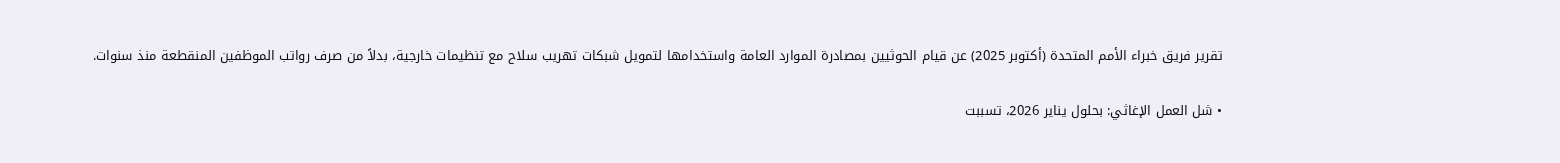تقرير فريق خبراء الأمم المتحدة (أكتوبر 2025) عن قيام الحوثيين بمصادرة الموارد العامة واستخدامها لتمويل شبكات تهريب سلاح مع تنظيمات خارجية، بدلاً من صرف رواتب الموظفين المنقطعة منذ سنوات.

• شل العمل الإغاثي: بحلول يناير 2026، تسببت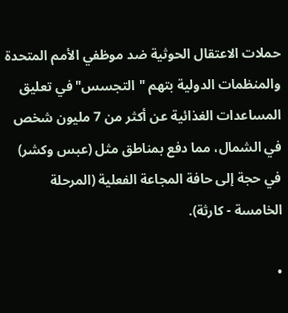حملات الاعتقال الحوثية ضد موظفي الأمم المتحدة والمنظمات الدولية بتهم "التجسس" في تعليق المساعدات الغذائية عن أكثر من 7 مليون شخص في الشمال، مما دفع بمناطق مثل (عبس وكشر) في حجة إلى حافة المجاعة الفعلية (المرحلة الخامسة - كارثة).

•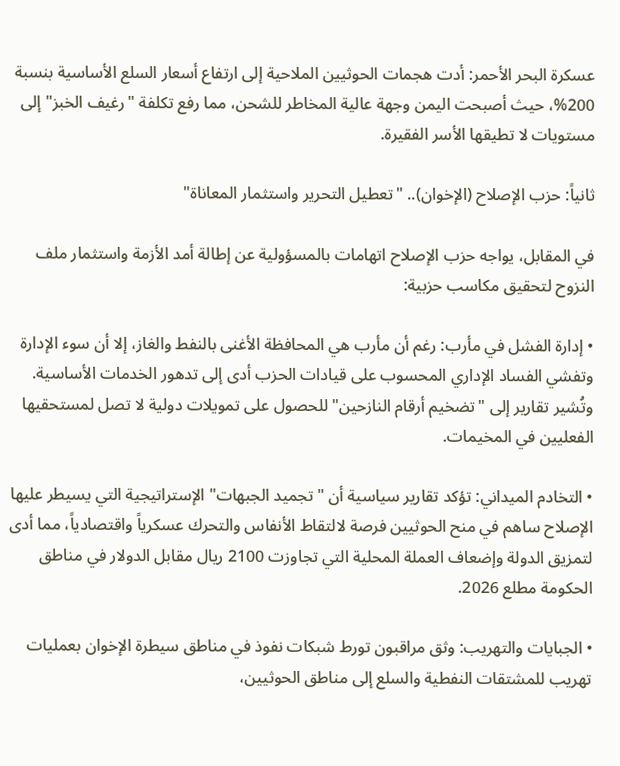عسكرة البحر الأحمر: أدت هجمات الحوثيين الملاحية إلى ارتفاع أسعار السلع الأساسية بنسبة 200%، حيث أصبحت اليمن وجهة عالية المخاطر للشحن، مما رفع تكلفة "رغيف الخبز" إلى مستويات لا تطيقها الأسر الفقيرة.

ثانياً: حزب الإصلاح (الإخوان).. "تعطيل التحرير واستثمار المعاناة"

في المقابل، يواجه حزب الإصلاح اتهامات بالمسؤولية عن إطالة أمد الأزمة واستثمار ملف النزوح لتحقيق مكاسب حزبية:

• إدارة الفشل في مأرب: رغم أن مأرب هي المحافظة الأغنى بالنفط والغاز، إلا أن سوء الإدارة وتفشي الفساد الإداري المحسوب على قيادات الحزب أدى إلى تدهور الخدمات الأساسية. وتُشير تقارير إلى "تضخيم أرقام النازحين" للحصول على تمويلات دولية لا تصل لمستحقيها الفعليين في المخيمات.

• التخادم الميداني: تؤكد تقارير سياسية أن "تجميد الجبهات" الإستراتيجية التي يسيطر عليها الإصلاح ساهم في منح الحوثيين فرصة لالتقاط الأنفاس والتحرك عسكرياً واقتصادياً، مما أدى لتمزيق الدولة وإضعاف العملة المحلية التي تجاوزت 2100 ريال مقابل الدولار في مناطق الحكومة مطلع 2026.

• الجبايات والتهريب: وثق مراقبون تورط شبكات نفوذ في مناطق سيطرة الإخوان بعمليات تهريب للمشتقات النفطية والسلع إلى مناطق الحوثيين،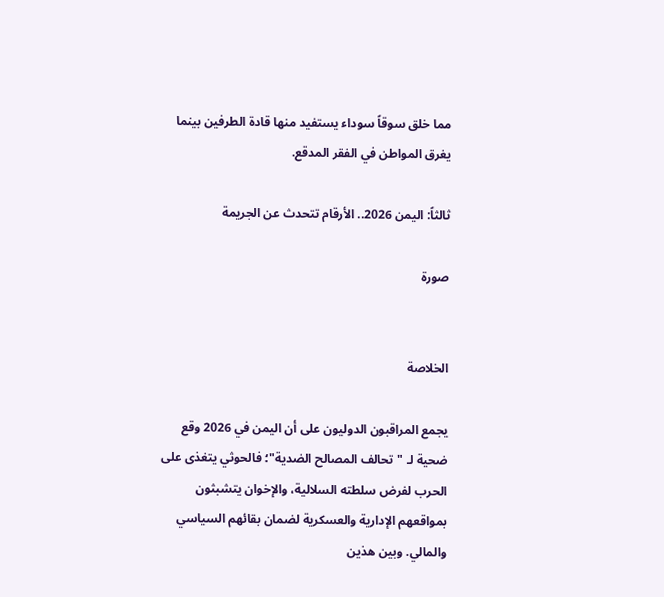مما خلق سوقاً سوداء يستفيد منها قادة الطرفين بينما يغرق المواطن في الفقر المدقع.

ثالثاً: اليمن 2026.. الأرقام تتحدث عن الجريمة

صورة


الخلاصة

يجمع المراقبون الدوليون على أن اليمن في 2026 وقع ضحية لـ "تحالف المصالح الضدية"؛ فالحوثي يتغذى على الحرب لفرض سلطته السلالية، والإخوان يتشبثون بمواقعهم الإدارية والعسكرية لضمان بقائهم السياسي والمالي. وبين هذين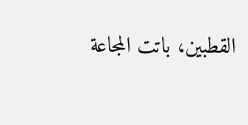القطبين، باتت المجاعة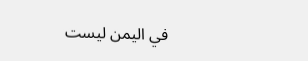في اليمن ليست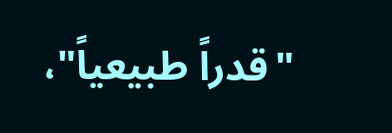"قدراً طبيعياً"،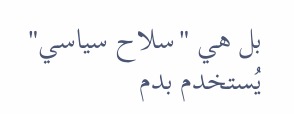بل هي "سلاح سياسي" يُستخدم بدم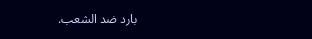بارد ضد الشعب.